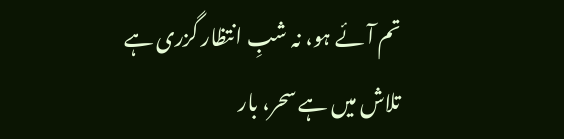تم آئے ہو، نہ شبِ انتظار گزری ہے
تلاش میں ہے سحر، بار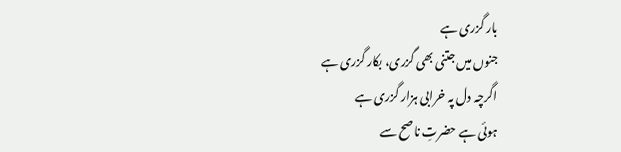بار گزری ہے
جنوں میں جتنی بھی گزری، بکار گزری ہے
اگرچہ دل پہ خرابی ہزار گزری ہے
ہوئی ہے حضرتِ ناصح سے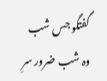گفتگو جس شب
وہ شب ضرور سرِ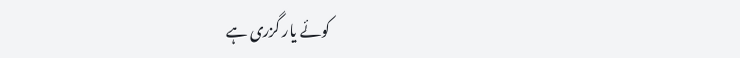کوئے یار گزری ہے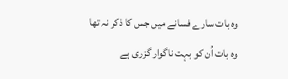وہ بات سارے فسانے میں جس کا ذکر نہ تھا
وہ بات اُن کو بہت ناگوار گزری ہے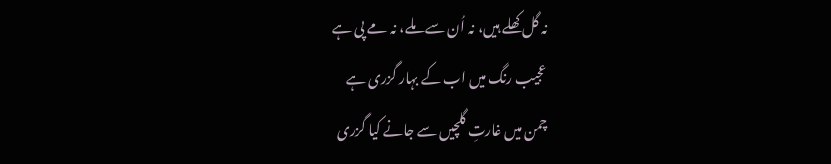نہ گل کھلے ہیں، نہ اُن سے ملے، نہ مے پی ہے
عجیب رنگ میں اب کے بہار گزری ہے
چمن میں غارتِ گلچیں سے جانے کیا گزری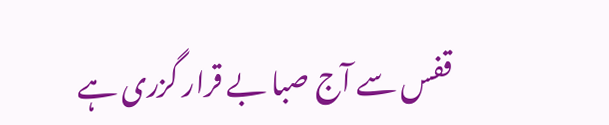قفس سے آج صبا بے قرار گزری ہے